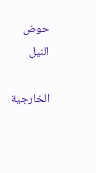حوض النيل

الخارجية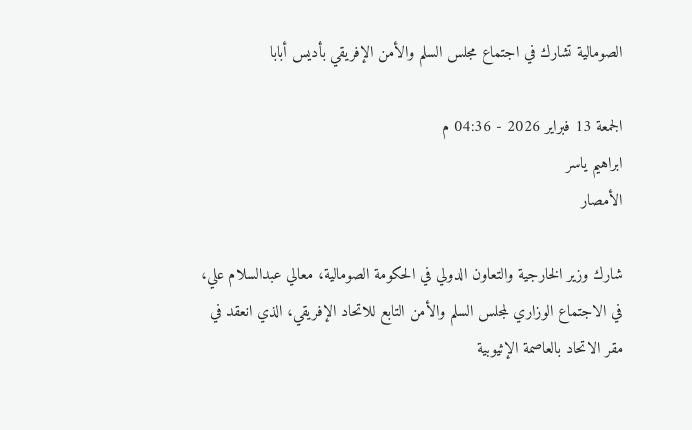الصومالية تشارك في اجتماع مجلس السلم والأمن الإفريقي بأديس أبابا

الجمعة 13 فبراير 2026 - 04:36 م
ابراهيم ياسر
الأمصار

شارك وزير الخارجية والتعاون الدولي في الحكومة الصومالية، معالي عبدالسلام علي، في الاجتماع الوزاري لمجلس السلم والأمن التابع للاتحاد الإفريقي، الذي انعقد في مقر الاتحاد بالعاصمة الإثيوبية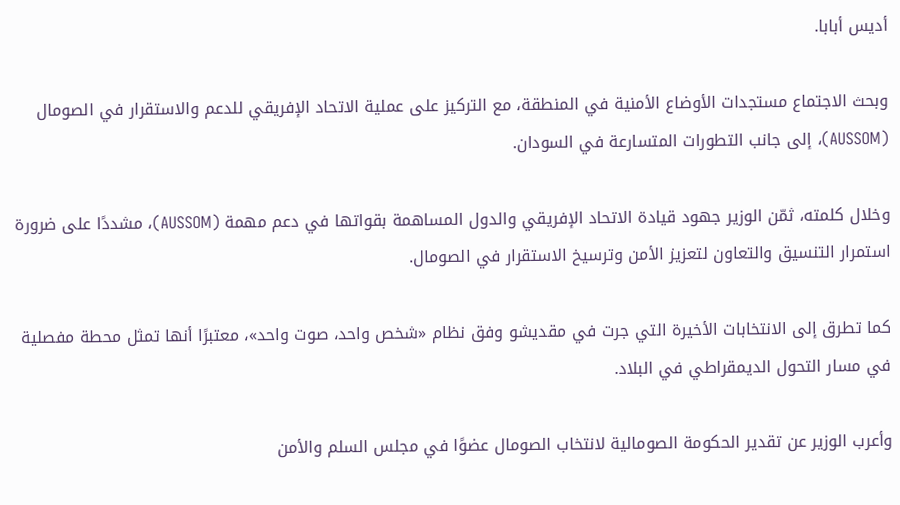أديس أبابا.

وبحث الاجتماع مستجدات الأوضاع الأمنية في المنطقة، مع التركيز على عملية الاتحاد الإفريقي للدعم والاستقرار في الصومال (AUSSOM)، إلى جانب التطورات المتسارعة في السودان.

وخلال كلمته، ثمّن الوزير جهود قيادة الاتحاد الإفريقي والدول المساهمة بقواتها في دعم مهمة (AUSSOM)، مشددًا على ضرورة استمرار التنسيق والتعاون لتعزيز الأمن وترسيخ الاستقرار في الصومال.

كما تطرق إلى الانتخابات الأخيرة التي جرت في مقديشو وفق نظام «شخص واحد، صوت واحد»، معتبرًا أنها تمثل محطة مفصلية في مسار التحول الديمقراطي في البلاد.

وأعرب الوزير عن تقدير الحكومة الصومالية لانتخاب الصومال عضوًا في مجلس السلم والأمن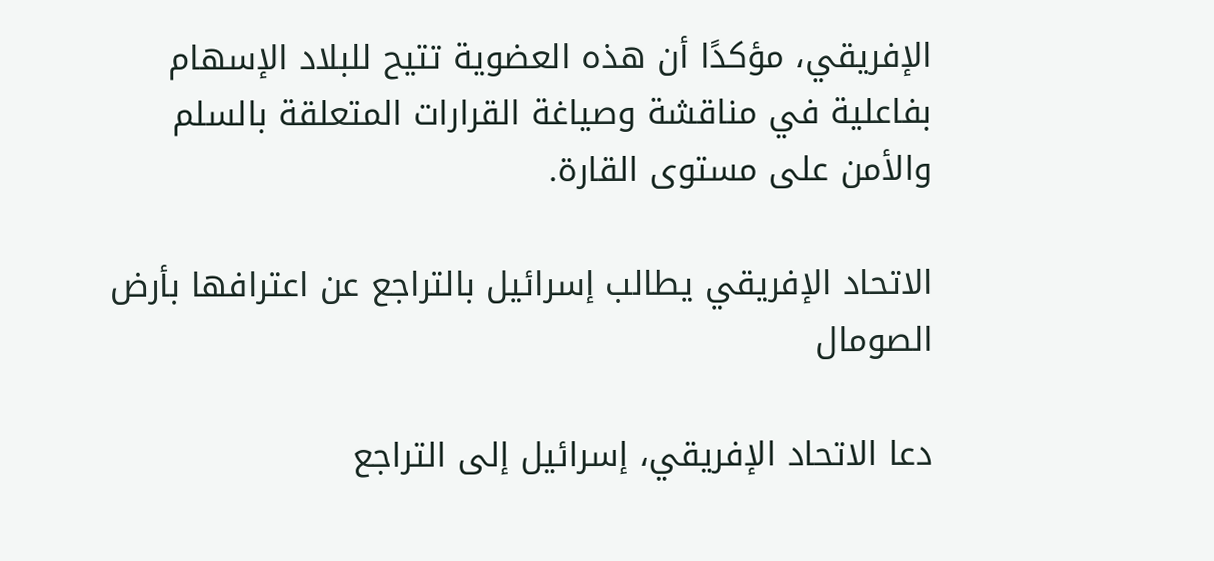الإفريقي، مؤكدًا أن هذه العضوية تتيح للبلاد الإسهام بفاعلية في مناقشة وصياغة القرارات المتعلقة بالسلم والأمن على مستوى القارة.

الاتحاد الإفريقي يطالب إسرائيل بالتراجع عن اعترافها بأرض الصومال

دعا الاتحاد الإفريقي، إسرائيل إلى التراجع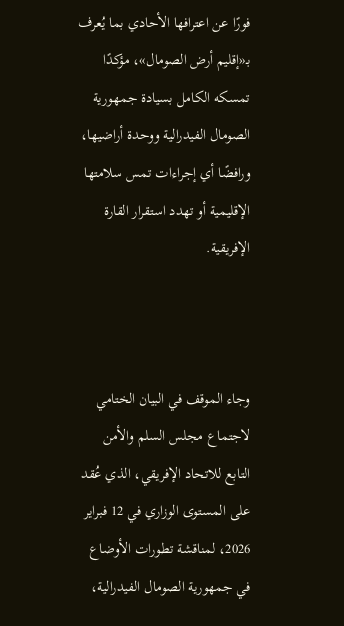فورًا عن اعترافها الأحادي بما يُعرف بـ«إقليم أرض الصومال»، مؤكدًا تمسكه الكامل بسيادة جمهورية الصومال الفيدرالية ووحدة أراضيها، ورافضًا أي إجراءات تمس سلامتها الإقليمية أو تهدد استقرار القارة الإفريقية.



وجاء الموقف في البيان الختامي لاجتماع مجلس السلم والأمن التابع للاتحاد الإفريقي، الذي عُقد على المستوى الوزاري في 12 فبراير 2026، لمناقشة تطورات الأوضاع في جمهورية الصومال الفيدرالية،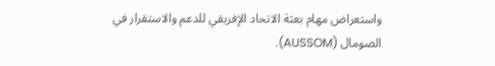واستعراض مهام بعثة الاتحاد الإفريقي للدعم والاستقرار في الصومال (AUSSOM).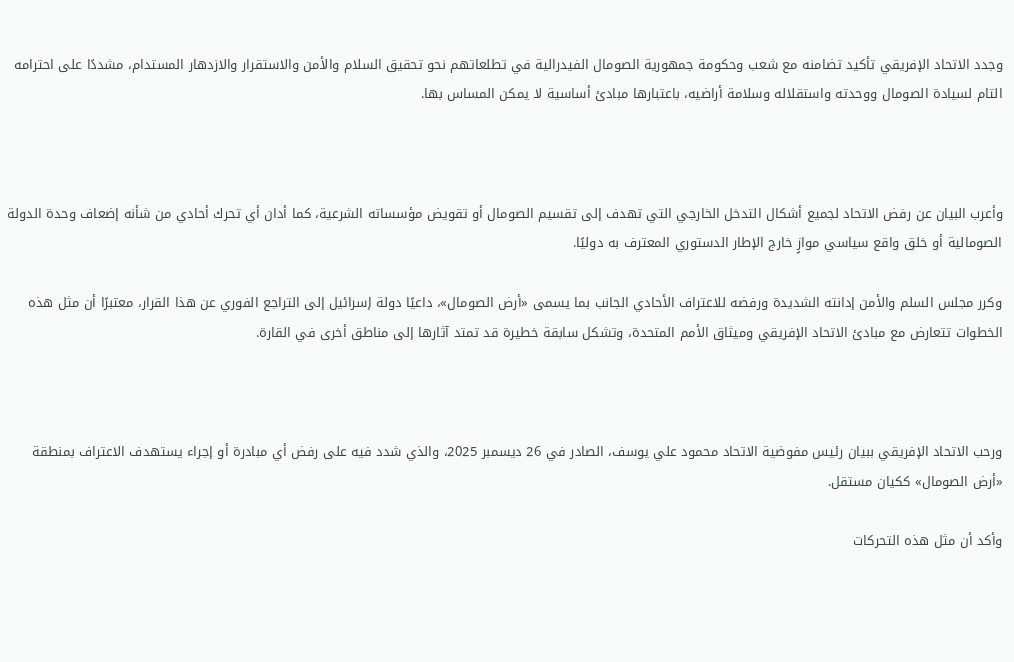وجدد الاتحاد الإفريقي تأكيد تضامنه مع شعب وحكومة جمهورية الصومال الفيدرالية في تطلعاتهم نحو تحقيق السلام والأمن والاستقرار والازدهار المستدام، مشددًا على احترامه التام لسيادة الصومال ووحدته واستقلاله وسلامة أراضيه، باعتبارها مبادئ أساسية لا يمكن المساس بها.



وأعرب البيان عن رفض الاتحاد لجميع أشكال التدخل الخارجي التي تهدف إلى تقسيم الصومال أو تقويض مؤسساته الشرعية، كما أدان أي تحرك أحادي من شأنه إضعاف وحدة الدولة الصومالية أو خلق واقع سياسي موازٍ خارج الإطار الدستوري المعترف به دوليًا.

وكرر مجلس السلم والأمن إدانته الشديدة ورفضه للاعتراف الأحادي الجانب بما يسمى «أرض الصومال»، داعيًا دولة إسرائيل إلى التراجع الفوري عن هذا القرار، معتبرًا أن مثل هذه الخطوات تتعارض مع مبادئ الاتحاد الإفريقي وميثاق الأمم المتحدة، وتشكل سابقة خطيرة قد تمتد آثارها إلى مناطق أخرى في القارة.



ورحب الاتحاد الإفريقي ببيان رئيس مفوضية الاتحاد محمود علي يوسف، الصادر في 26 ديسمبر 2025، والذي شدد فيه على رفض أي مبادرة أو إجراء يستهدف الاعتراف بمنطقة «أرض الصومال» ككيان مستقل.

وأكد أن مثل هذه التحركات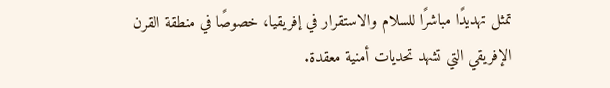تمثل تهديدًا مباشرًا للسلام والاستقرار في إفريقيا، خصوصًا في منطقة القرن الإفريقي التي تشهد تحديات أمنية معقدة.